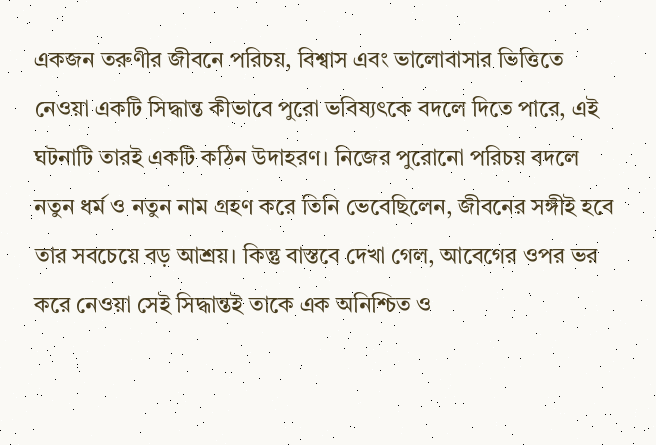একজন তরুণীর জীবনে পরিচয়, বিশ্বাস এবং ভালোবাসার ভিত্তিতে নেওয়া একটি সিদ্ধান্ত কীভাবে পুরো ভবিষ্যৎকে বদলে দিতে পারে, এই ঘটনাটি তারই একটি কঠিন উদাহরণ। নিজের পুরোনো পরিচয় বদলে নতুন ধর্ম ও নতুন নাম গ্রহণ করে তিনি ভেবেছিলেন, জীবনের সঙ্গীই হবে তার সবচেয়ে বড় আশ্রয়। কিন্তু বাস্তবে দেখা গেল, আবেগের ওপর ভর করে নেওয়া সেই সিদ্ধান্তই তাকে এক অনিশ্চিত ও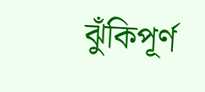ঝুঁকিপূর্ণ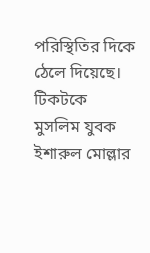পরিস্থিতির দিকে ঠেলে দিয়েছে।
টিকটকে মুসলিম যুবক ইশারুল মোল্লার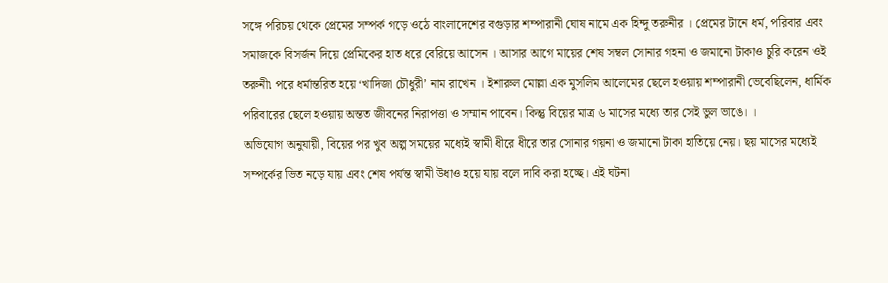সঙ্গে পরিচয় থেকে প্রেমের সম্পর্ক গড়ে ওঠে বাংলাদেশের বগুড়ার শম্পারানী ঘোষ নামে এক হিন্দু তরুনীর । প্রেমের টানে ধর্ম, পরিবার এবং সমাজকে বিসর্জন দিয়ে প্রেমিকের হাত ধরে বেরিয়ে আসেন । আসার আগে মায়ের শেষ সম্বল সোনার গহনা ও জমানো টাকাও চুরি করেন ওই তরুনী৷ পরে ধর্মান্তরিত হয়ে ‘খাদিজা চৌধুরী’ নাম রাখেন । ইশারুল মোল্লা এক মুসলিম আলেমের ছেলে হওয়ায় শম্পারানী ভেবেছিলেন, ধার্মিক পরিবারের ছেলে হওয়ায় অন্তত জীবনের নিরাপত্তা ও সম্মান পাবেন। কিন্তু বিয়ের মাত্র ৬ মাসের মধ্যে তার সেই ভুল ভাঙে। ।
অভিযোগ অনুযায়ী, বিয়ের পর খুব অল্প সময়ের মধ্যেই স্বামী ধীরে ধীরে তার সোনার গয়না ও জমানো টাকা হাতিয়ে নেয়। ছয় মাসের মধ্যেই সম্পর্কের ভিত নড়ে যায় এবং শেষ পর্যন্ত স্বামী উধাও হয়ে যায় বলে দাবি করা হচ্ছে। এই ঘটনা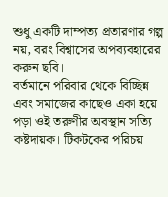শুধু একটি দাম্পত্য প্রতারণার গল্প নয়, বরং বিশ্বাসের অপব্যবহারের করুন ছবি।
বর্তমানে পরিবার থেকে বিচ্ছিন্ন এবং সমাজের কাছেও একা হয়ে পড়া ওই তরুণীর অবস্থান সত্যি কষ্টদায়ক। টিকটকের পরিচয়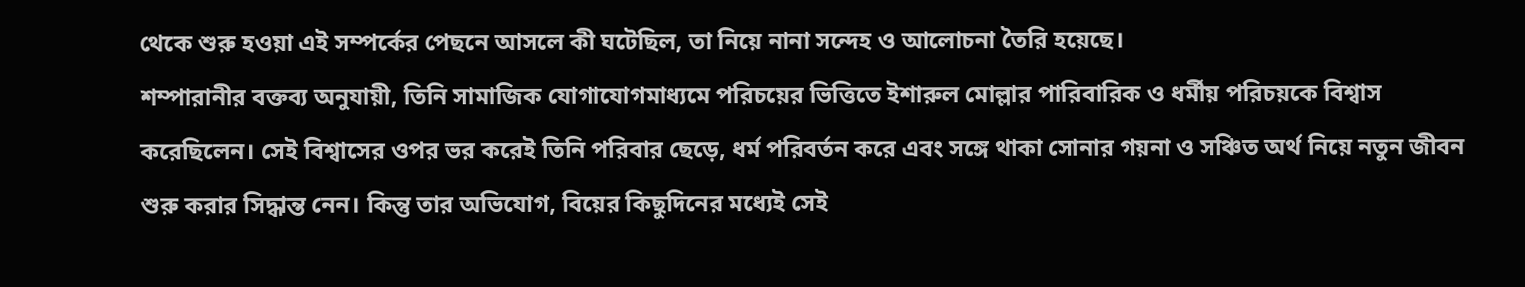থেকে শুরু হওয়া এই সম্পর্কের পেছনে আসলে কী ঘটেছিল, তা নিয়ে নানা সন্দেহ ও আলোচনা তৈরি হয়েছে।
শম্পারানীর বক্তব্য অনুযায়ী, তিনি সামাজিক যোগাযোগমাধ্যমে পরিচয়ের ভিত্তিতে ইশারুল মোল্লার পারিবারিক ও ধর্মীয় পরিচয়কে বিশ্বাস করেছিলেন। সেই বিশ্বাসের ওপর ভর করেই তিনি পরিবার ছেড়ে, ধর্ম পরিবর্তন করে এবং সঙ্গে থাকা সোনার গয়না ও সঞ্চিত অর্থ নিয়ে নতুন জীবন শুরু করার সিদ্ধান্ত নেন। কিন্তু তার অভিযোগ, বিয়ের কিছুদিনের মধ্যেই সেই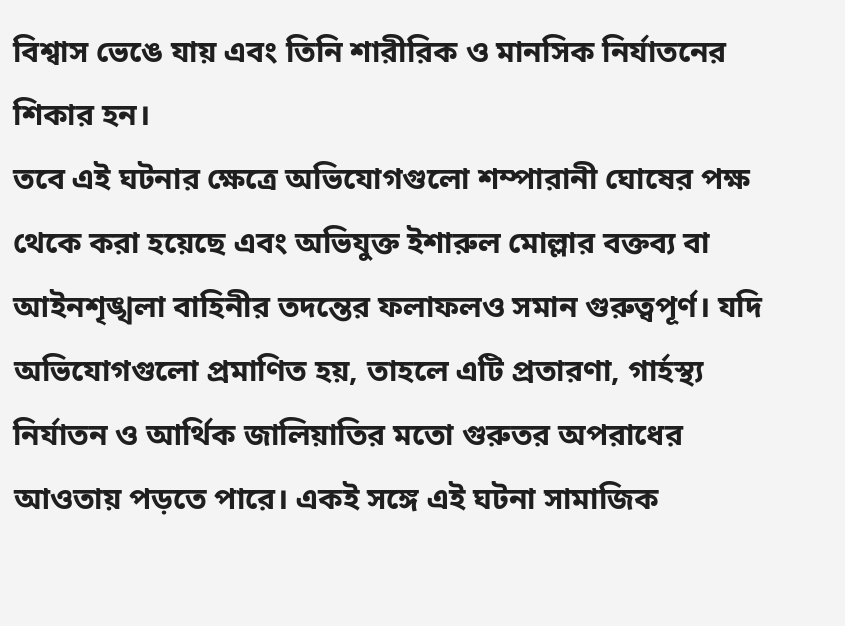বিশ্বাস ভেঙে যায় এবং তিনি শারীরিক ও মানসিক নির্যাতনের শিকার হন।
তবে এই ঘটনার ক্ষেত্রে অভিযোগগুলো শম্পারানী ঘোষের পক্ষ থেকে করা হয়েছে এবং অভিযুক্ত ইশারুল মোল্লার বক্তব্য বা আইনশৃঙ্খলা বাহিনীর তদন্তের ফলাফলও সমান গুরুত্বপূর্ণ। যদি অভিযোগগুলো প্রমাণিত হয়, তাহলে এটি প্রতারণা, গার্হস্থ্য নির্যাতন ও আর্থিক জালিয়াতির মতো গুরুতর অপরাধের আওতায় পড়তে পারে। একই সঙ্গে এই ঘটনা সামাজিক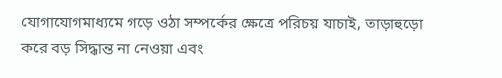যোগাযোগমাধ্যমে গড়ে ওঠা সম্পর্কের ক্ষেত্রে পরিচয় যাচাই, তাড়াহুড়ো করে বড় সিদ্ধান্ত না নেওয়া এবং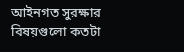আইনগত সুরক্ষার বিষয়গুলো কতটা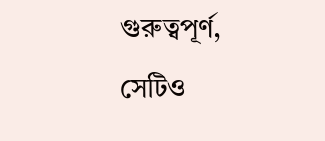গুরুত্বপূর্ণ, সেটিও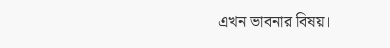এখন ভাবনার বিষয়।